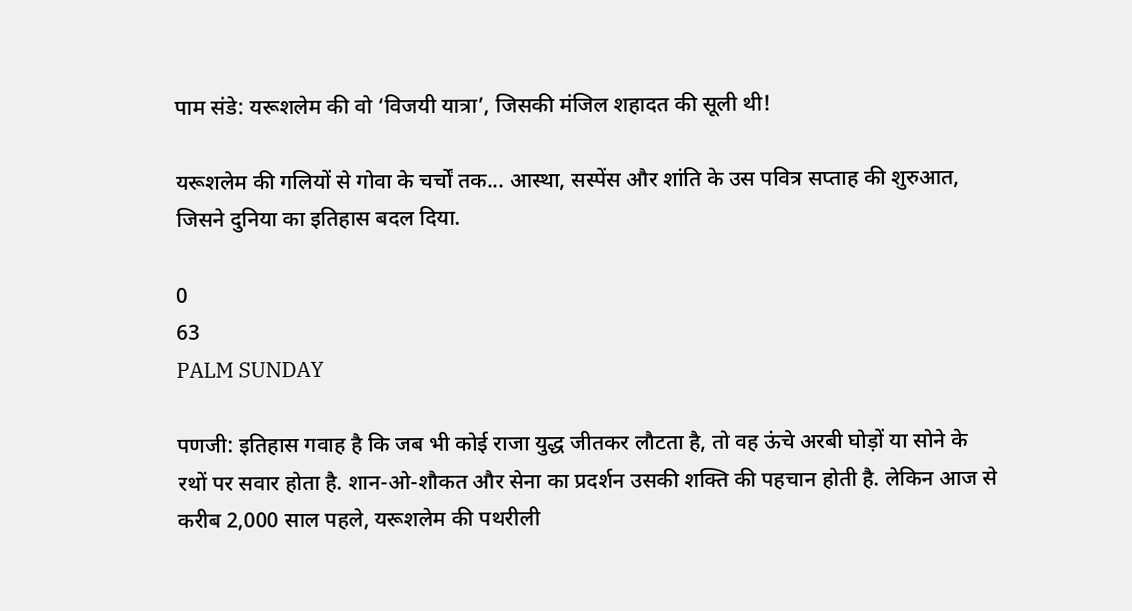पाम संडे: यरूशलेम की वो ‘विजयी यात्रा’, जिसकी मंजिल शहादत की सूली थी!

यरूशलेम की गलियों से गोवा के चर्चों तक... आस्था, सस्पेंस और शांति के उस पवित्र सप्ताह की शुरुआत, जिसने दुनिया का इतिहास बदल दिया.

0
63
PALM SUNDAY

पणजी: इतिहास गवाह है कि जब भी कोई राजा युद्ध जीतकर लौटता है, तो वह ऊंचे अरबी घोड़ों या सोने के रथों पर सवार होता है. शान-ओ-शौकत और सेना का प्रदर्शन उसकी शक्ति की पहचान होती है. लेकिन आज से करीब 2,000 साल पहले, यरूशलेम की पथरीली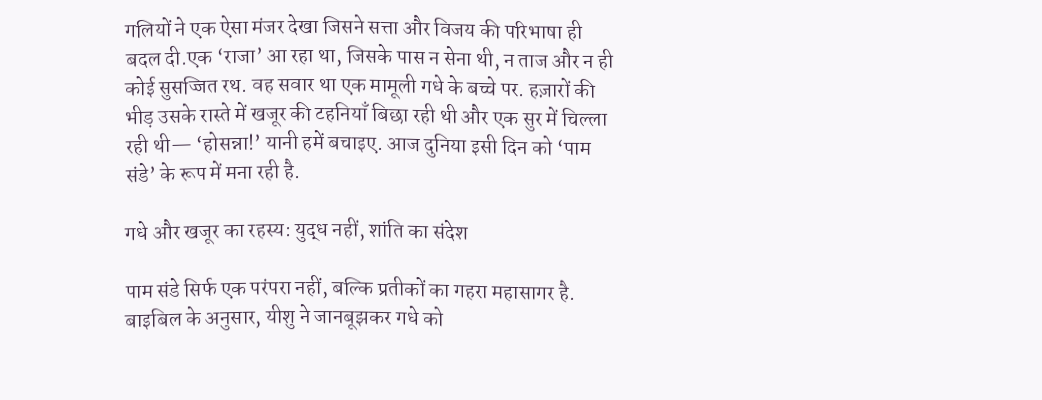गलियों ने एक ऐसा मंजर देखा जिसने सत्ता और विजय की परिभाषा ही बदल दी.एक ‘राजा’ आ रहा था, जिसके पास न सेना थी, न ताज और न ही कोई सुसज्जित रथ. वह सवार था एक मामूली गधे के बच्चे पर. हज़ारों की भीड़ उसके रास्ते में खजूर की टहनियाँ बिछा रही थी और एक सुर में चिल्ला रही थी— ‘होसन्ना!’ यानी हमें बचाइए. आज दुनिया इसी दिन को ‘पाम संडे’ के रूप में मना रही है.

गधे और खजूर का रहस्य: युद्ध नहीं, शांति का संदेश

पाम संडे सिर्फ एक परंपरा नहीं, बल्कि प्रतीकों का गहरा महासागर है. बाइबिल के अनुसार, यीशु ने जानबूझकर गधे को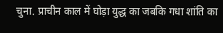चुना. प्राचीन काल में घोड़ा युद्ध का जबकि गधा शांति का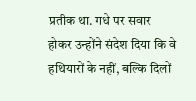प्रतीक था. गधे पर सवार होकर उन्होंने संदेश दिया कि वे हथियारों के नहीं, बल्कि दिलों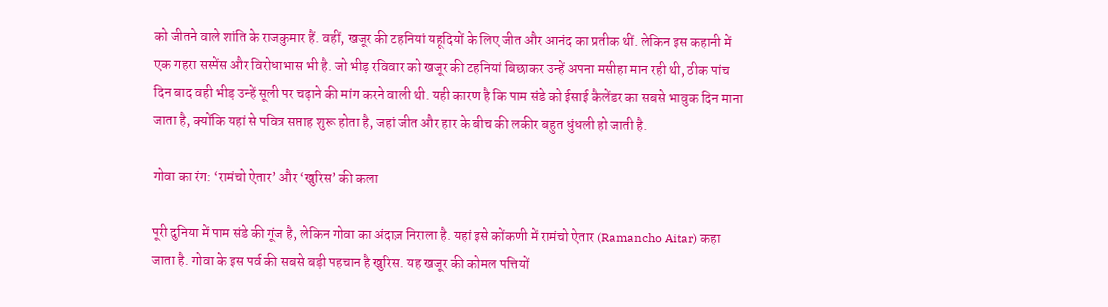को जीतने वाले शांति के राजकुमार हैं. वहीं, खजूर की टहनियां यहूदियों के लिए जीत और आनंद का प्रतीक थीं. लेकिन इस कहानी में एक गहरा सस्पेंस और विरोधाभास भी है. जो भीड़ रविवार को खजूर की टहनियां बिछाकर उन्हें अपना मसीहा मान रही थी, ठीक पांच दिन बाद वही भीड़ उन्हें सूली पर चढ़ाने की मांग करने वाली थी. यही कारण है कि पाम संडे को ईसाई कैलेंडर का सबसे भावुक दिन माना जाता है, क्योंकि यहां से पवित्र सप्ताह शुरू होता है, जहां जीत और हार के बीच की लकीर बहुत धुंधली हो जाती है.

गोवा का रंग: ‘रामंचो ऐतार’ और ‘खुरिस’ की कला

पूरी दुनिया में पाम संडे की गूंज है, लेकिन गोवा का अंदाज़ निराला है. यहां इसे कोंकणी में रामंचो ऐतार (Ramancho Aitar) कहा जाता है. गोवा के इस पर्व की सबसे बड़ी पहचान है खुरिस. यह खजूर की कोमल पत्तियों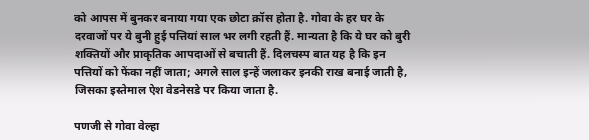को आपस में बुनकर बनाया गया एक छोटा क्रॉस होता है. गोवा के हर घर के दरवाजों पर ये बुनी हुई पत्तियां साल भर लगी रहती हैं. मान्यता है कि ये घर को बुरी शक्तियों और प्राकृतिक आपदाओं से बचाती हैं. दिलचस्प बात यह है कि इन पत्तियों को फेंका नहीं जाता; अगले साल इन्हें जलाकर इनकी राख बनाई जाती है, जिसका इस्तेमाल ऐश वेडनेसडे पर किया जाता है.

पणजी से गोवा वेल्हा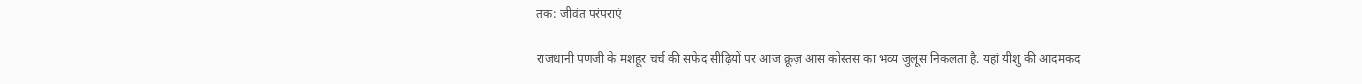तक: जीवंत परंपराएं

राजधानी पणजी के मशहूर चर्च की सफेद सीढ़ियों पर आज क्रूज़ आस कोस्तस का भव्य जुलूस निकलता है. यहां यीशु की आदमकद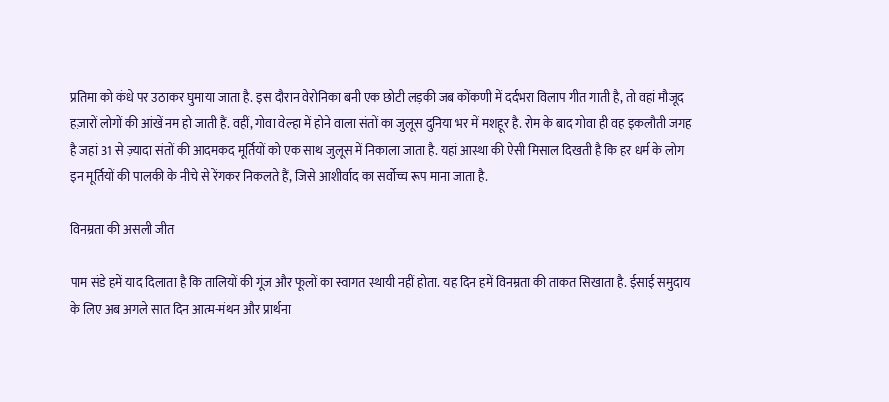प्रतिमा को कंधे पर उठाकर घुमाया जाता है. इस दौरान वेरोनिका बनी एक छोटी लड़की जब कोंकणी में दर्दभरा विलाप गीत गाती है, तो वहां मौजूद हज़ारों लोगों की आंखें नम हो जाती हैं. वहीं, गोवा वेल्हा में होने वाला संतों का जुलूस दुनिया भर में मशहूर है. रोम के बाद गोवा ही वह इकलौती जगह है जहां 31 से ज़्यादा संतों की आदमकद मूर्तियों को एक साथ जुलूस में निकाला जाता है. यहां आस्था की ऐसी मिसाल दिखती है कि हर धर्म के लोग इन मूर्तियों की पालकी के नीचे से रेंगकर निकलते हैं, जिसे आशीर्वाद का सर्वोच्च रूप माना जाता है.

विनम्रता की असली जीत

पाम संडे हमें याद दिलाता है कि तालियों की गूंज और फूलों का स्वागत स्थायी नहीं होता. यह दिन हमें विनम्रता की ताकत सिखाता है. ईसाई समुदाय के लिए अब अगले सात दिन आत्म-मंथन और प्रार्थना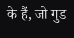के हैं, जो गुड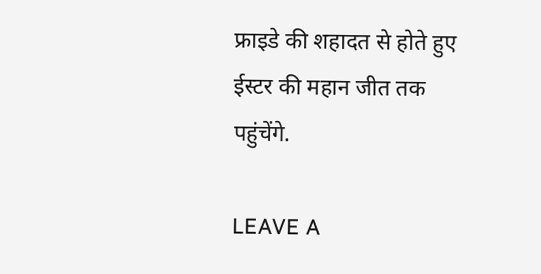फ्राइडे की शहादत से होते हुए ईस्टर की महान जीत तक पहुंचेंगे.

LEAVE A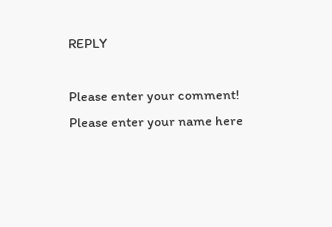REPLY

Please enter your comment!
Please enter your name here